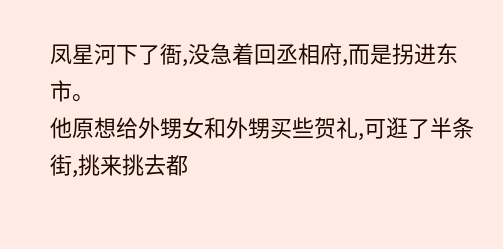凤星河下了衙,没急着回丞相府,而是拐进东市。
他原想给外甥女和外甥买些贺礼,可逛了半条街,挑来挑去都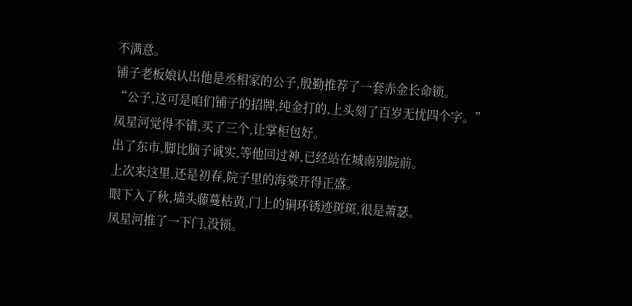不满意。
铺子老板娘认出他是丞相家的公子,殷勤推荐了一套赤金长命锁。
“公子,这可是咱们铺子的招牌,纯金打的,上头刻了百岁无忧四个字。”
凤星河觉得不错,买了三个,让掌柜包好。
出了东市,脚比脑子诚实,等他回过神,已经站在城南别院前。
上次来这里,还是初春,院子里的海棠开得正盛。
眼下入了秋,墙头藤蔓枯黄,门上的铜环锈迹斑斑,很是萧瑟。
凤星河推了一下门,没锁。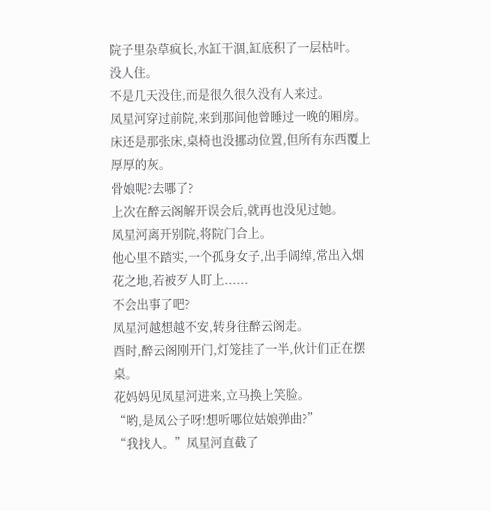院子里杂草疯长,水缸干涸,缸底积了一层枯叶。
没人住。
不是几天没住,而是很久很久没有人来过。
凤星河穿过前院,来到那间他曾睡过一晚的厢房。
床还是那张床,桌椅也没挪动位置,但所有东西覆上厚厚的灰。
骨娘呢?去哪了?
上次在醉云阁解开误会后,就再也没见过她。
凤星河离开别院,将院门合上。
他心里不踏实,一个孤身女子,出手阔绰,常出入烟花之地,若被歹人盯上......
不会出事了吧?
凤星河越想越不安,转身往醉云阁走。
酉时,醉云阁刚开门,灯笼挂了一半,伙计们正在摆桌。
花妈妈见凤星河进来,立马换上笑脸。
“哟,是凤公子呀!想听哪位姑娘弹曲?”
“我找人。”凤星河直截了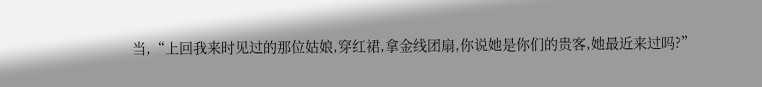当,“上回我来时见过的那位姑娘,穿红裙,拿金线团扇,你说她是你们的贵客,她最近来过吗?”